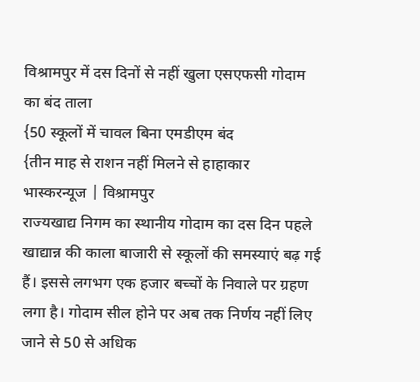विश्रामपुर में दस दिनों से नहीं खुला एसएफसी गोदाम का बंद ताला
{50 स्कूलों में चावल बिना एमडीएम बंद
{तीन माह से राशन नहीं मिलने से हाहाकार
भास्करन्यूज | विश्रामपुर
राज्यखाद्य निगम का स्थानीय गोदाम का दस दिन पहले खाद्यान्न की काला बाजारी से स्कूलों की समस्याएं बढ़ गई हैं। इससे लगभग एक हजार बच्चों के निवाले पर ग्रहण लगा है। गोदाम सील होने पर अब तक निर्णय नहीं लिए जाने से 50 से अधिक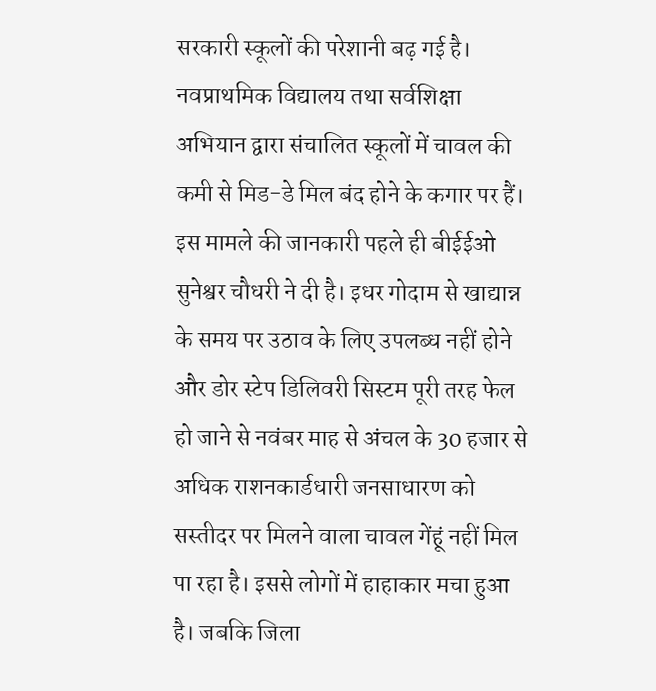सरकारी स्कूलों की परेशानी बढ़ गई है। नवप्राथमिक विद्यालय तथा सर्वशिक्षा अभियान द्वारा संचालित स्कूलों में चावल की कमी से मिड-डे मिल बंद होने के कगार पर हैं। इस मामले की जानकारी पहले ही बीईईओ सुनेश्वर चौधरी ने दी है। इधर गोदाम से खाद्यान्न के समय पर उठाव के लिए उपलब्ध नहीं होने और डोर स्टेप डिलिवरी सिस्टम पूरी तरह फेल हो जाने से नवंबर माह से अंचल के 30 हजार से अधिक राशनकार्डधारी जनसाधारण को सस्तीदर पर मिलने वाला चावल गेंहूं नहीं मिल पा रहा है। इससे लोगों में हाहाकार मचा हुआ है। जबकि जिला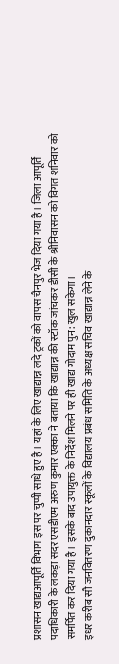प्रशासन खाद्यआपूर्ति विभाग इस पर चुप्पी साधे हुए है। यहां के लिए खाद्यान्न लदे ट्रकों को वापस चैनपुर भेज दिया गया है। जिला आपूर्ति पदाधिकारी के लकड़ा सदर एसडीएम अरुण कुमार एक्का ने बताया कि खाद्यान्न की स्टॉक जांचकर डीसी के श्रीनिवासन को विगत शनिवार को समर्पित कर दिया गया है। इसके बाद उपायुक्त के निर्देश मिलने पर ही खाद्य गोदाम पुन: खुल सकेगा।
इधर करीब सौ जनवितरण दुकानदार स्कूलों के विद्यालय प्रबंध समिति के अध्यक्ष सचिव खाद्यान्न लेने के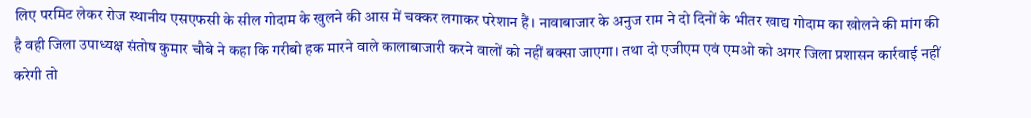लिए परमिट लेकर रोज स्थानीय एसएफसी के सील गोदाम के खुलने की आस में चक्कर लगाकर परेशान हैं। नावाबाजार के अनुज राम ने दो दिनों के भीतर खाद्य गोदाम का खोलने की मांग की है वही जिला उपाध्यक्ष संतोष कुमार चौबे ने कहा कि गरीबो हक मारने वाले कालाबाजारी करने वालों को नहीं बक्सा जाएगा। तथा दो एजीएम एवं एमओ को अगर जिला प्रशासन कार्रवाई नहीं करेगी तो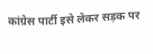कांग्रेस पार्टी इसे लेकर सड़क पर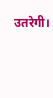उतरेगी।